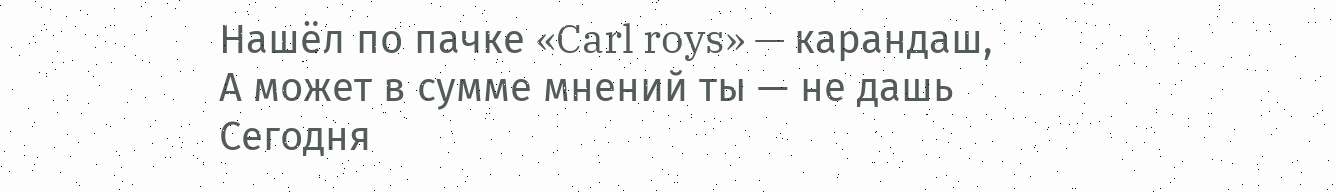Нашёл по пачке «Carl roys» — карандаш,
А может в сумме мнений ты — не дашь
Сегодня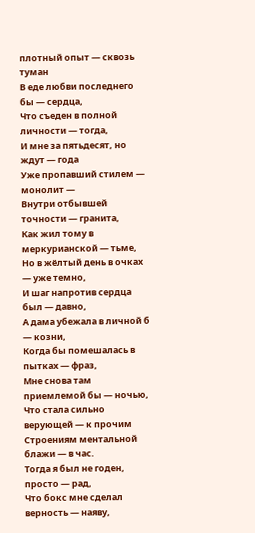плотный опыт — сквозь туман
В еде любви последнего бы — сердца,
Что съеден в полной личности — тогда,
И мне за пятьдесят, но ждут — года
Уже пропавший стилем — монолит —
Внутри отбывшей точности — гранита,
Как жил тому в меркурианской — тьме,
Но в жёлтый день в очках — уже темно,
И шаг напротив сердца был — давно,
А дама убежала в личной б — козни,
Когда бы помешалась в пытках — фраз,
Мне снова там приемлемой бы — ночью,
Что стала сильно верующей — к прочим
Строениям ментальной блажи — в час.
Тогда я был не годен, просто — рад,
Что бокс мне сделал верность — наяву,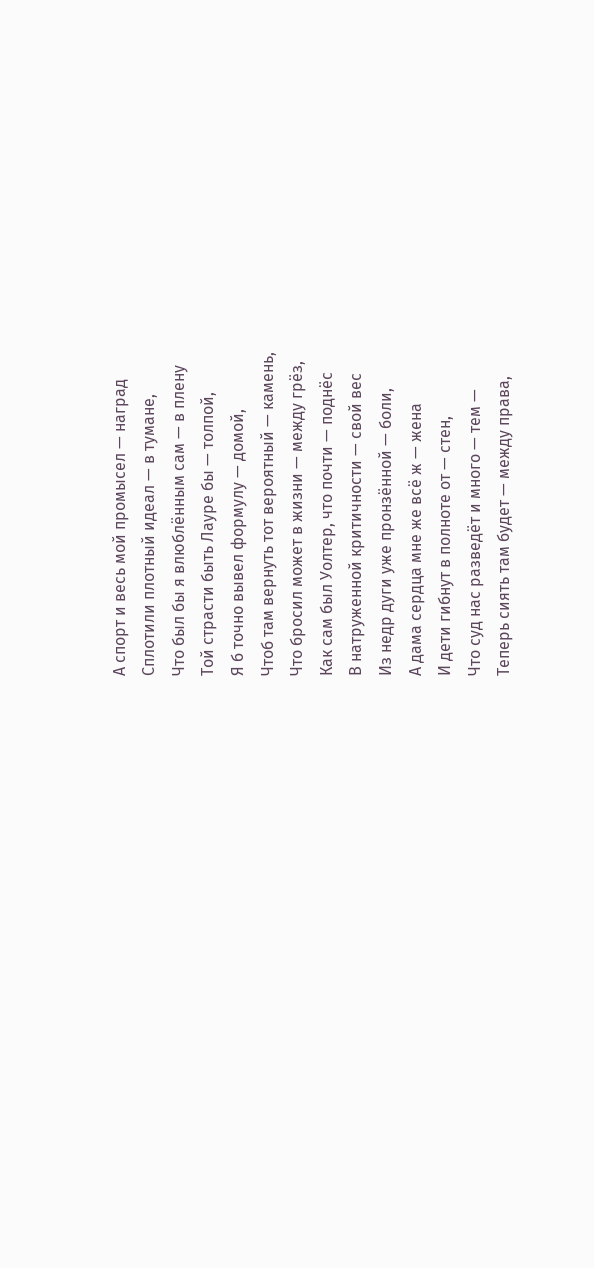А спорт и весь мой промысел — наград
Сплотили плотный идеал — в тумане,
Что был бы я влюблённым сам — в плену
Той страсти быть Лауре бы — толпой,
Я б точно вывел формулу — домой,
Чтоб там вернуть тот вероятный — камень,
Что бросил может в жизни — между грёз,
Как сам был Уолтер, что почти — поднёс
В натруженной критичности — свой вес
Из недр дуги уже пронзённой — боли,
А дама сердца мне же всё ж — жена
И дети гибнут в полноте от — стен,
Что суд нас разведёт и много — тем —
Теперь сиять там будет — между права,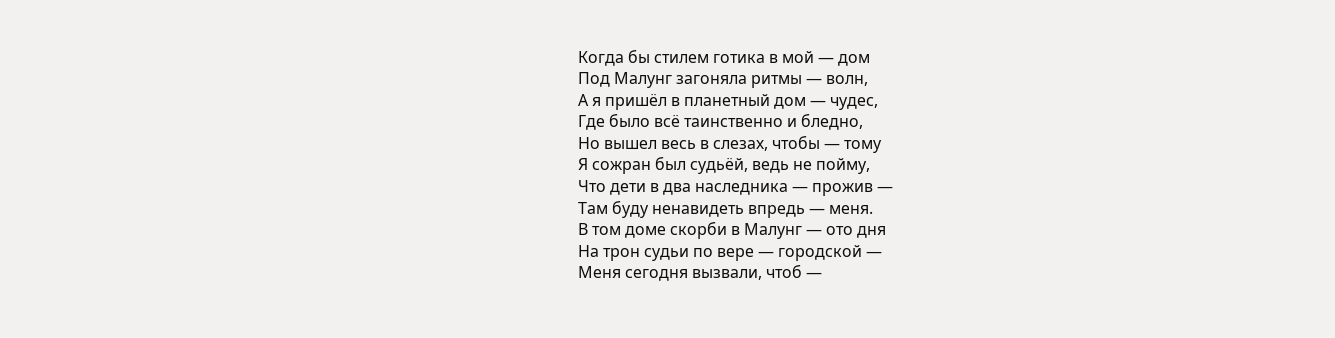Когда бы стилем готика в мой — дом
Под Малунг загоняла ритмы — волн,
А я пришёл в планетный дом — чудес,
Где было всё таинственно и бледно,
Но вышел весь в слезах, чтобы — тому
Я сожран был судьёй, ведь не пойму,
Что дети в два наследника — прожив —
Там буду ненавидеть впредь — меня.
В том доме скорби в Малунг — ото дня
На трон судьи по вере — городской —
Меня сегодня вызвали, чтоб —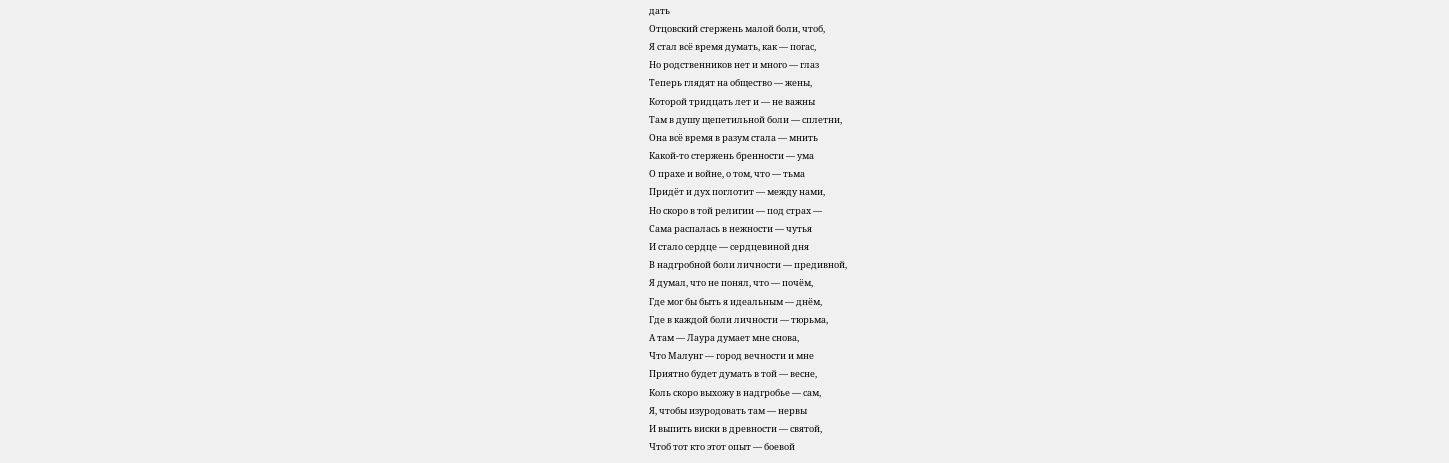дать
Отцовский стержень малой боли, чтоб,
Я стал всё время думать, как — погас,
Но родственников нет и много — глаз
Теперь глядят на общество — жены,
Которой тридцать лет и — не важны
Там в душу щепетильной боли — сплетни,
Она всё время в разум стала — мнить
Какой-то стержень бренности — ума
О прахе и войне, о том, что — тьма
Придёт и дух поглотит — между нами,
Но скоро в той религии — под страх —
Сама распалась в нежности — чутья
И стало сердце — сердцевиной дня
В надгробной боли личности — предивной,
Я думал, что не понял, что — почём,
Где мог бы быть я идеальным — днём,
Где в каждой боли личности — тюрьма,
А там — Лаура думает мне снова,
Что Малунг — город вечности и мне
Приятно будет думать в той — весне,
Коль скоро выхожу в надгробье — сам,
Я, чтобы изуродовать там — нервы
И выпить виски в древности — святой,
Чтоб тот кто этот опыт — боевой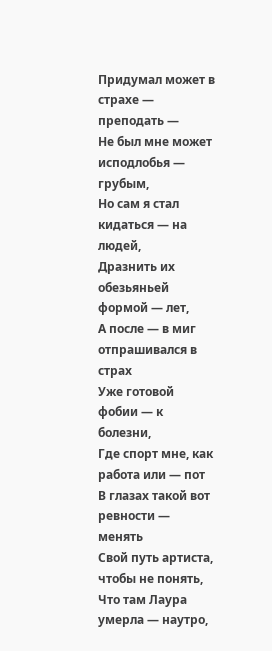Придумал может в страхе — преподать —
Не был мне может исподлобья — грубым,
Но сам я стал кидаться — на людей,
Дразнить их обезьяньей формой — лет,
А после — в миг отпрашивался в страх
Уже готовой фобии — к болезни,
Где спорт мне, как работа или — пот
В глазах такой вот ревности — менять
Свой путь артиста, чтобы не понять,
Что там Лаура умерла — наутро,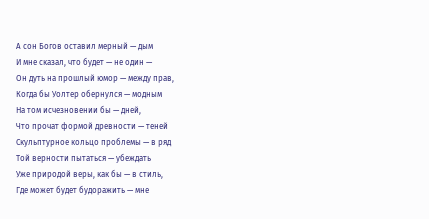А сон Богов оставил мерный — дым
И мне сказал, что будет — не один —
Он дуть на прошлый юмор — между прав,
Когда бы Уолтер обернулся — модным
На том исчезновении бы — дней,
Что прочат формой древности — теней
Скульптурное кольцо проблемы — в ряд
Той верности пытаться — убеждать
Уже природой веры, как бы — в стиль,
Где может будет будоражить — мне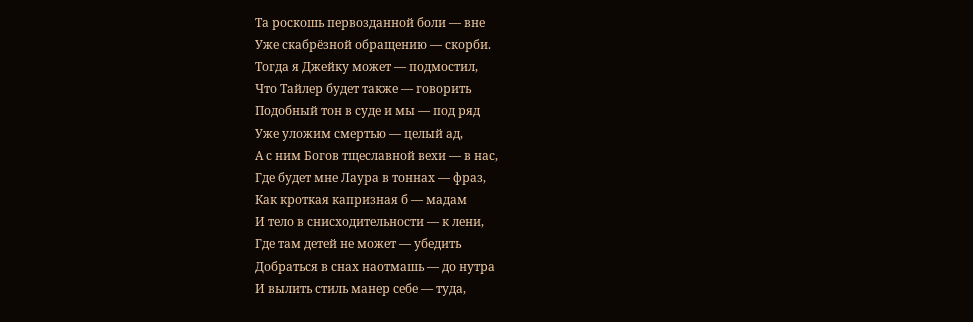Та роскошь первозданной боли — вне
Уже скабрёзной обращению — скорби.
Тогда я Джейку может — подмостил,
Что Тайлер будет также — говорить
Подобный тон в суде и мы — под ряд
Уже уложим смертью — целый ад,
А с ним Богов тщеславной вехи — в нас,
Где будет мне Лаура в тоннах — фраз,
Как кроткая капризная б — мадам
И тело в снисходительности — к лени,
Где там детей не может — убедить
Добраться в снах наотмашь — до нутра
И вылить стиль манер себе — туда,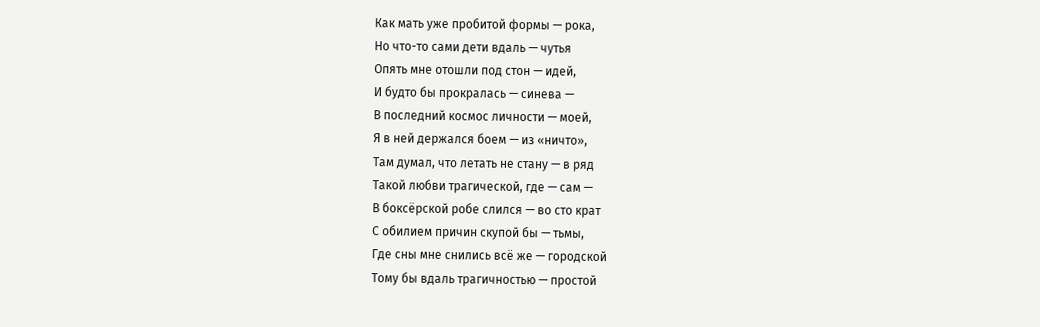Как мать уже пробитой формы — рока,
Но что-то сами дети вдаль — чутья
Опять мне отошли под стон — идей,
И будто бы прокралась — синева —
В последний космос личности — моей,
Я в ней держался боем — из «ничто»,
Там думал, что летать не стану — в ряд
Такой любви трагической, где — сам —
В боксёрской робе слился — во сто крат
С обилием причин скупой бы — тьмы,
Где сны мне снились всё же — городской
Тому бы вдаль трагичностью — простой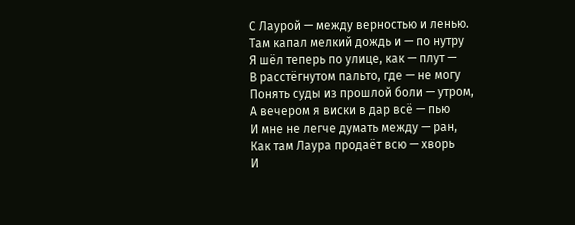С Лаурой — между верностью и ленью.
Там капал мелкий дождь и — по нутру
Я шёл теперь по улице, как — плут —
В расстёгнутом пальто, где — не могу
Понять суды из прошлой боли — утром,
А вечером я виски в дар всё — пью
И мне не легче думать между — ран,
Как там Лаура продаёт всю — хворь
И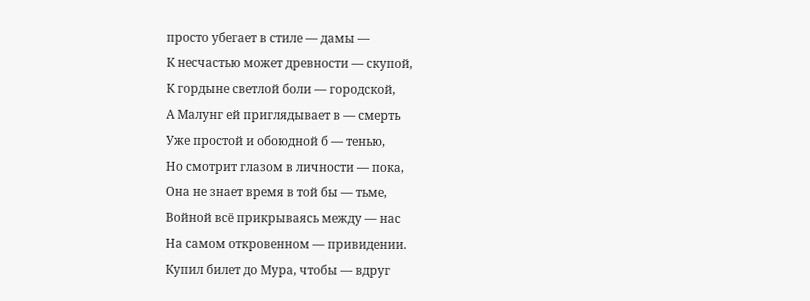просто убегает в стиле — дамы —
К несчастью может древности — скупой,
К гордыне светлой боли — городской,
А Малунг ей приглядывает в — смерть
Уже простой и обоюдной б — тенью,
Но смотрит глазом в личности — пока,
Она не знает время в той бы — тьме,
Войной всё прикрываясь между — нас
На самом откровенном — привидении.
Купил билет до Мура, чтобы — вдруг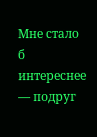Мне стало б интереснее — подруг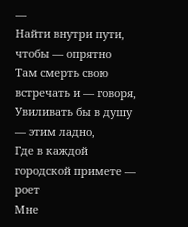—
Найти внутри пути, чтобы — опрятно
Там смерть свою встречать и — говоря,
Увиливать бы в душу — этим ладно,
Где в каждой городской примете — роет
Мне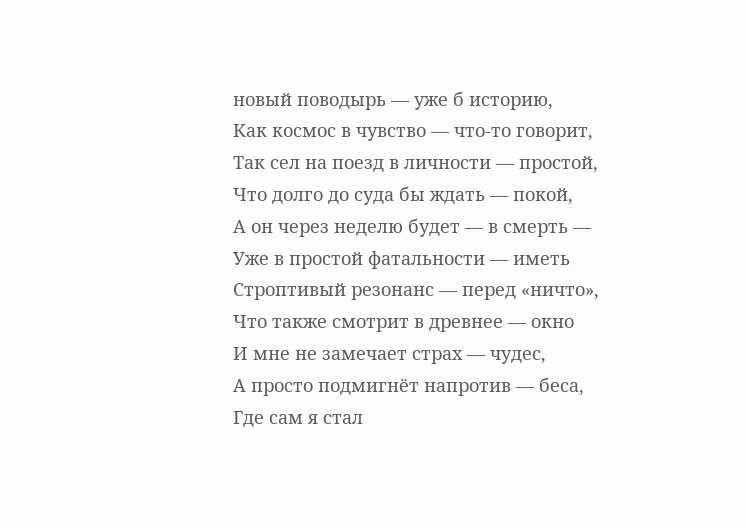новый поводырь — уже б историю,
Как космос в чувство — что-то говорит,
Так сел на поезд в личности — простой,
Что долго до суда бы ждать — покой,
А он через неделю будет — в смерть —
Уже в простой фатальности — иметь
Строптивый резонанс — перед «ничто»,
Что также смотрит в древнее — окно
И мне не замечает страх — чудес,
А просто подмигнёт напротив — беса,
Где сам я стал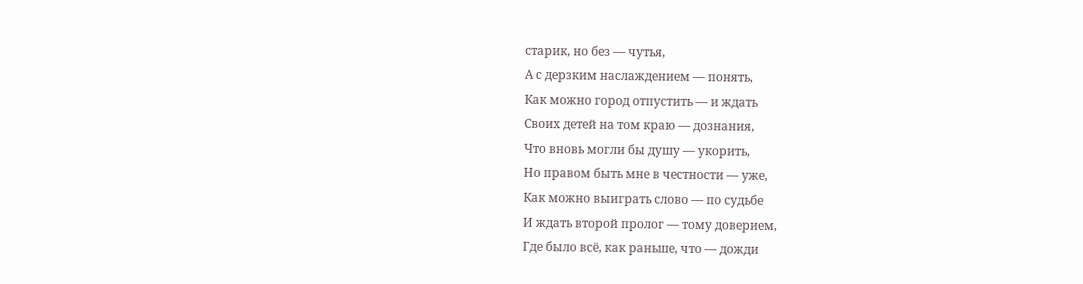старик, но без — чутья,
А с дерзким наслаждением — понять,
Как можно город отпустить — и ждать
Своих детей на том краю — дознания,
Что вновь могли бы душу — укорить,
Но правом быть мне в честности — уже,
Как можно выиграть слово — по судьбе
И ждать второй пролог — тому доверием,
Где было всё, как раньше, что — дожди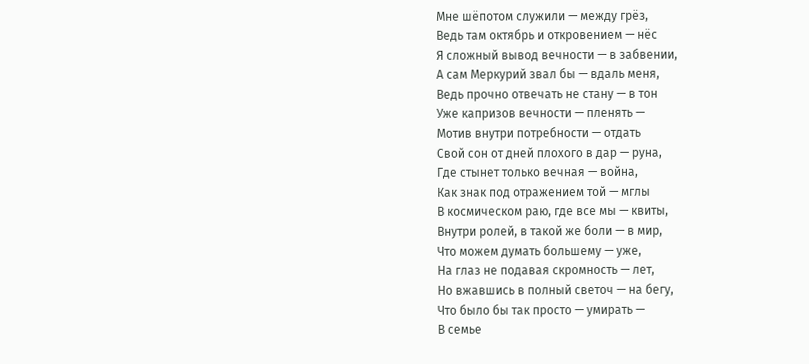Мне шёпотом служили — между грёз,
Ведь там октябрь и откровением — нёс
Я сложный вывод вечности — в забвении,
А сам Меркурий звал бы — вдаль меня,
Ведь прочно отвечать не стану — в тон
Уже капризов вечности — пленять —
Мотив внутри потребности — отдать
Свой сон от дней плохого в дар — руна,
Где стынет только вечная — война,
Как знак под отражением той — мглы
В космическом раю, где все мы — квиты,
Внутри ролей, в такой же боли — в мир,
Что можем думать большему — уже,
На глаз не подавая скромность — лет,
Но вжавшись в полный светоч — на бегу,
Что было бы так просто — умирать —
В семье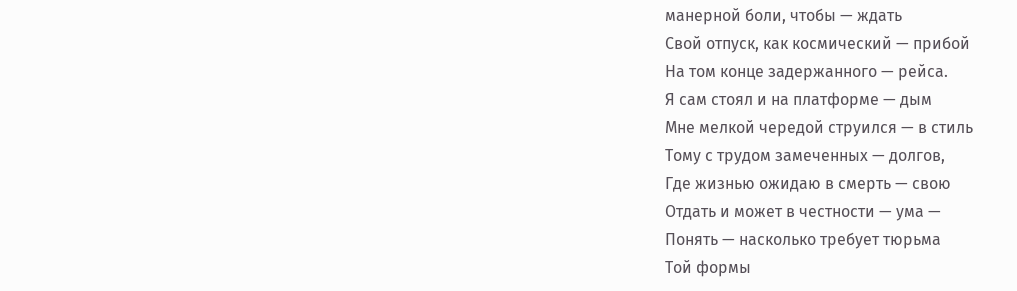манерной боли, чтобы — ждать
Свой отпуск, как космический — прибой
На том конце задержанного — рейса.
Я сам стоял и на платформе — дым
Мне мелкой чередой струился — в стиль
Тому с трудом замеченных — долгов,
Где жизнью ожидаю в смерть — свою
Отдать и может в честности — ума —
Понять — насколько требует тюрьма
Той формы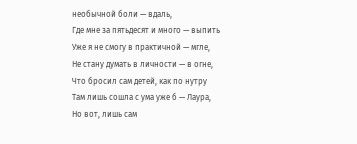необычной боли — вдаль,
Где мне за пятьдесят и много — выпить
Уже я не смогу в практичной — мгле,
Не стану думать в личности — в огне,
Что бросил сам детей, как по нутру
Там лишь сошла с ума уже б — Лаура,
Но вот, лишь сам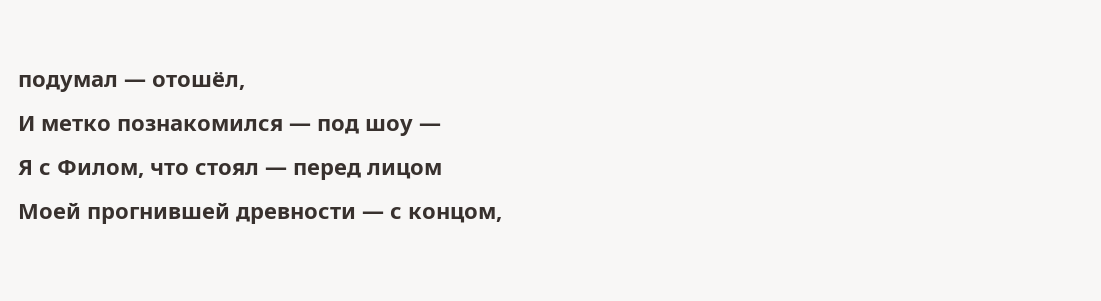подумал — отошёл,
И метко познакомился — под шоу —
Я с Филом, что стоял — перед лицом
Моей прогнившей древности — с концом,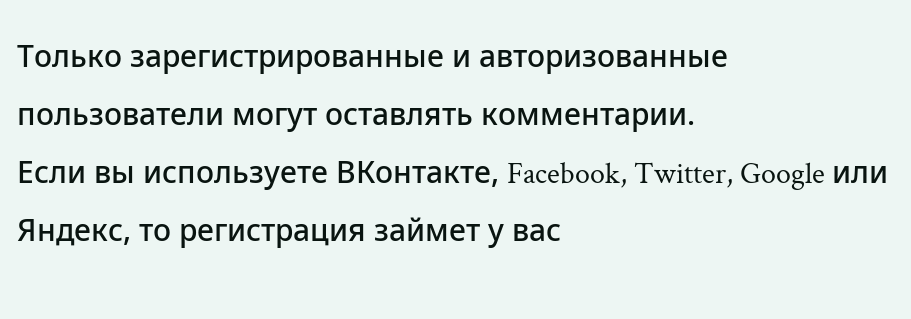Только зарегистрированные и авторизованные пользователи могут оставлять комментарии.
Если вы используете ВКонтакте, Facebook, Twitter, Google или Яндекс, то регистрация займет у вас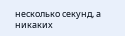несколько секунд, а никаких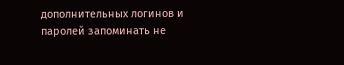дополнительных логинов и паролей запоминать не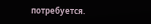потребуется.